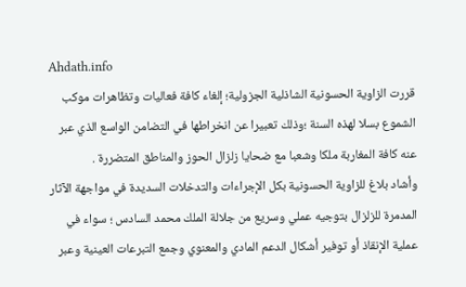Ahdath.info
قررت الزاوية الحسونية الشاذلية الجزولية؛ إلغاء كافة فعاليات وتظاهرات موكب الشموع بسلا لهذه السنة ؛وذلك تعبيرا عن انخراطها في التضامن الواسع الذي عبر عنه كافة المغاربة ملكا وشعبا مع ضحايا زلزال الحوز والمناطق المتضررة .
وأشاد بلاغ للزاوية الحسونية بكل الإجراءات والتدخلات السديدة في مواجهة الآثار المدمرة للزلزال بتوجيه عملي وسريع من جلالة الملك محمد السادس ؛ سواء في عملية الإنقاذ أو توفير أشكال الدعم المادي والمعنوي وجمع التبرعات العينية وعبر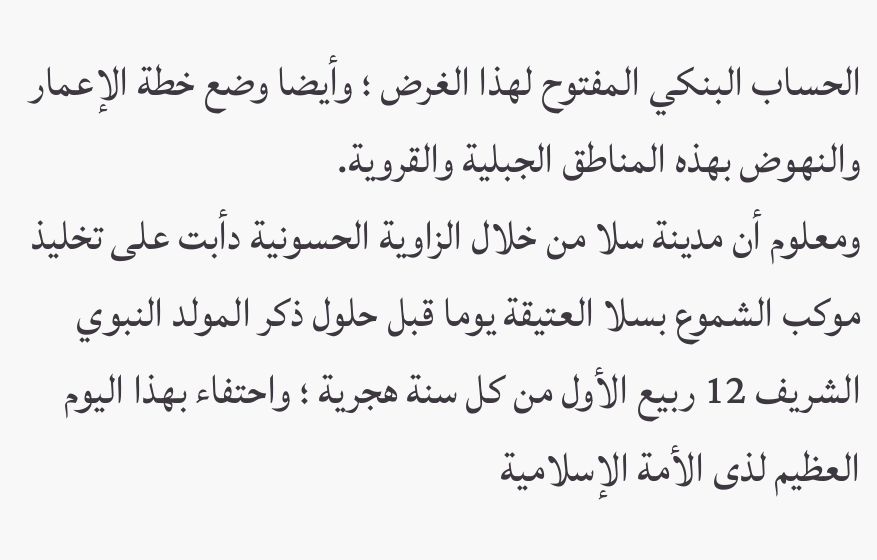الحساب البنكي المفتوح لهذا الغرض ؛ وأيضا وضع خطة الإعمار والنهوض بهذه المناطق الجبلية والقروية.
ومعلوم أن مدينة سلا من خلال الزاوية الحسونية دأبت على تخليذ موكب الشموع بسلا العتيقة يوما قبل حلول ذكر المولد النبوي الشريف 12 ربيع الأول من كل سنة هجرية ؛ واحتفاء بهذا اليوم العظيم لذى الأمة الإسلامية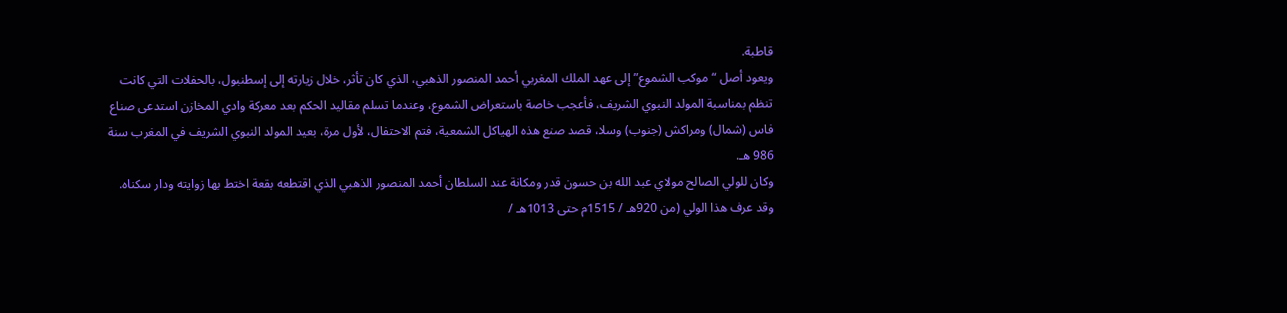قاطبة.
ويعود أصل “موكب الشموع” إلى عهد الملك المغربي أحمد المنصور الذهبي، الذي كان تأثر، خلال زيارته إلى إسطنبول، بالحفلات التي كانت تنظم بمناسبة المولد النبوي الشريف، فأعجب خاصة باستعراض الشموع، وعندما تسلم مقاليد الحكم بعد معركة وادي المخازن استدعى صناع فاس (شمال) ومراكش (جنوب) وسلا، قصد صنع هذه الهياكل الشمعية، فتم الاحتفال، لأول مرة، بعيد المولد النبوي الشريف في المغرب سنة 986 هـ.
وكان للولي الصالح مولاي عبد الله بن حسون قدر ومكانة عند السلطان أحمد المنصور الذهبي الذي اقتطعه بقعة اختط بها زوايته ودار سكناه.
وقد عرف هذا الولي (من 920هـ / 1515م حتى 1013هـ /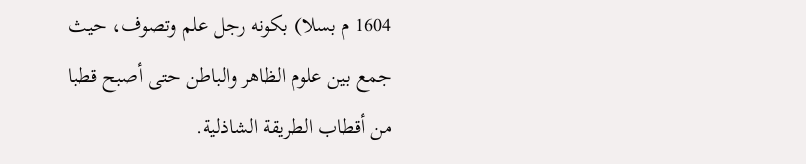1604 م بسلا) بكونه رجل علم وتصوف، حيث جمع بين علوم الظاهر والباطن حتى أصبح قطبا من أقطاب الطريقة الشاذلية.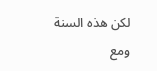لكن هذه السنة ومع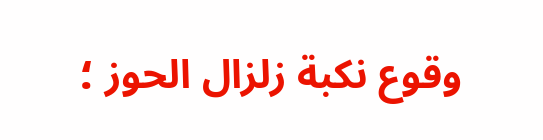وقوع نكبة زلزال الحوز ؛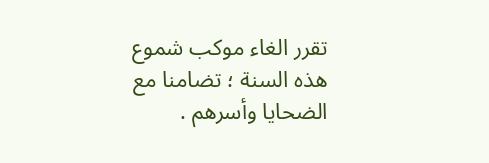تقرر الغاء موكب شموع هذه السنة ؛ تضامنا مع الضحايا وأسرهم .